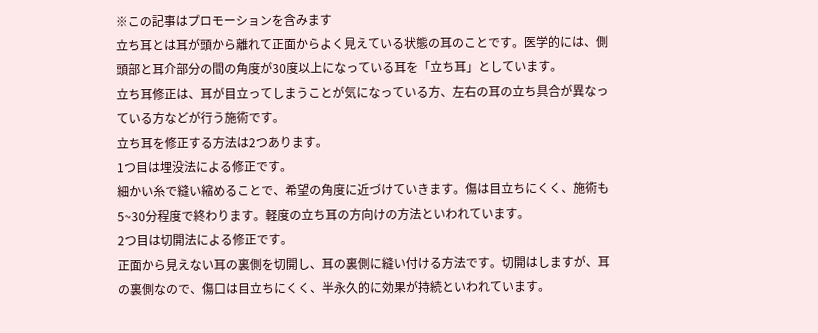※この記事はプロモーションを含みます
立ち耳とは耳が頭から離れて正面からよく見えている状態の耳のことです。医学的には、側頭部と耳介部分の間の角度が30度以上になっている耳を「立ち耳」としています。
立ち耳修正は、耳が目立ってしまうことが気になっている方、左右の耳の立ち具合が異なっている方などが行う施術です。
立ち耳を修正する方法は2つあります。
1つ目は埋没法による修正です。
細かい糸で縫い縮めることで、希望の角度に近づけていきます。傷は目立ちにくく、施術も5~30分程度で終わります。軽度の立ち耳の方向けの方法といわれています。
2つ目は切開法による修正です。
正面から見えない耳の裏側を切開し、耳の裏側に縫い付ける方法です。切開はしますが、耳の裏側なので、傷口は目立ちにくく、半永久的に効果が持続といわれています。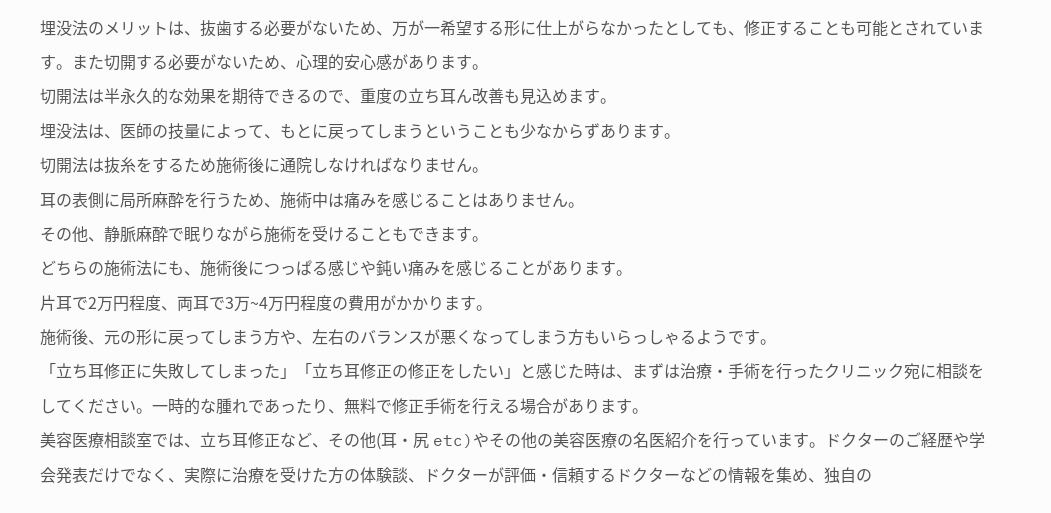埋没法のメリットは、抜歯する必要がないため、万が一希望する形に仕上がらなかったとしても、修正することも可能とされています。また切開する必要がないため、心理的安心感があります。
切開法は半永久的な効果を期待できるので、重度の立ち耳ん改善も見込めます。
埋没法は、医師の技量によって、もとに戻ってしまうということも少なからずあります。
切開法は抜糸をするため施術後に通院しなければなりません。
耳の表側に局所麻酔を行うため、施術中は痛みを感じることはありません。
その他、静脈麻酔で眠りながら施術を受けることもできます。
どちらの施術法にも、施術後につっぱる感じや鈍い痛みを感じることがあります。
片耳で2万円程度、両耳で3万~4万円程度の費用がかかります。
施術後、元の形に戻ってしまう方や、左右のバランスが悪くなってしまう方もいらっしゃるようです。
「立ち耳修正に失敗してしまった」「立ち耳修正の修正をしたい」と感じた時は、まずは治療・手術を行ったクリニック宛に相談をしてください。一時的な腫れであったり、無料で修正手術を行える場合があります。
美容医療相談室では、立ち耳修正など、その他(耳・尻 etc)やその他の美容医療の名医紹介を行っています。ドクターのご経歴や学会発表だけでなく、実際に治療を受けた方の体験談、ドクターが評価・信頼するドクターなどの情報を集め、独自の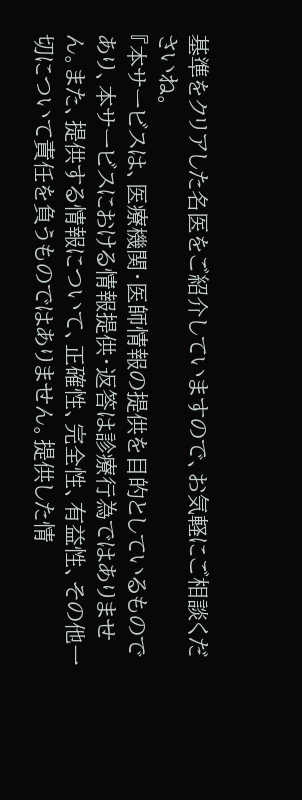基準をクリアした名医をご紹介していますので、お気軽にご相談くださいね。
『本サービスは、医療機関・医師情報の提供を目的としているものであり、本サービスにおける情報提供・返答は診療行為ではありません。また、提供する情報について、正確性、完全性、有益性、その他一切について責任を負うものではありません。提供した情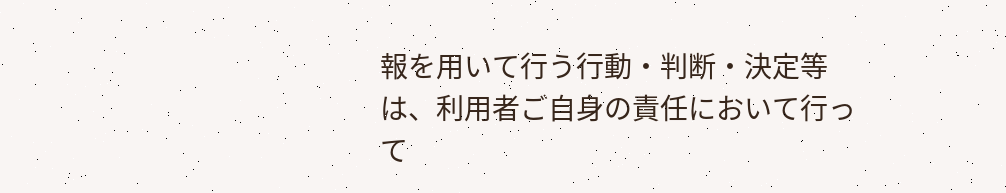報を用いて行う行動・判断・決定等は、利用者ご自身の責任において行って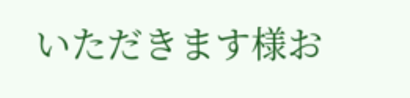いただきます様お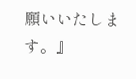願いいたします。』